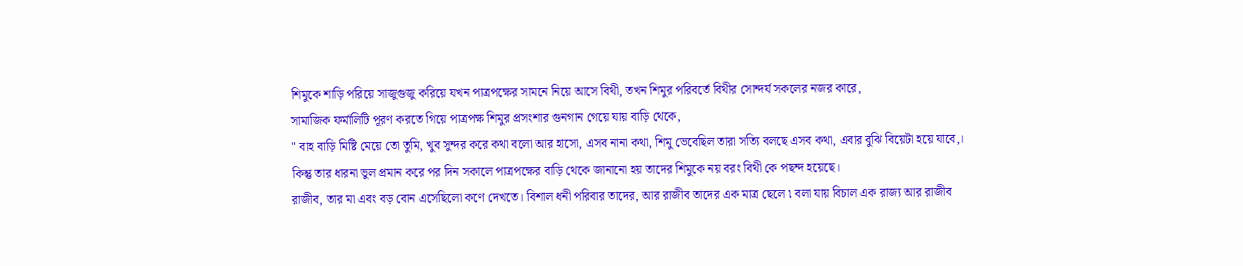শিমুকে শাড়ি পরিয়ে সাজুগুজু করিয়ে যখন পাত্রপক্ষের সামনে নিয়ে আসে বিথী, তখন শিমুর পরিবর্তে বিথীর সোন্দর্য সকলের নজর কারে,
সামাজিক ফর্মালিটি পূরণ করতে গিয়ে পাত্রপক্ষ শিমুর প্রসংশার গুনগান গেয়ে যায় বাড়ি থেকে,
" বাহ বাড়ি মিষ্টি মেয়ে তো তুমি, খুব সুন্দর করে কথা বলো আর হাসো, এসব নানা কথা, শিমু ভেবেছিল তারা সত্যি বলছে এসব কথা, এবার বুঝি বিয়েটা হয়ে যাবে,।
কিন্তু তার ধারনা ভুল প্রমান করে পর দিন সকালে পাত্রপক্ষের বাড়ি থেকে জানানো হয় তাদের শিমুকে নয় বরং বিথী কে পছন্দ হয়েছে।
রাজীব, তার মা এবং বড় বোন এসেছিলো কণে দেখতে। বিশাল ধনী পরিবার তাদের, আর রাজীব তাদের এক মাত্র ছেলে ৷ বলা যায় বিচাল এক রাজ্য আর রাজীব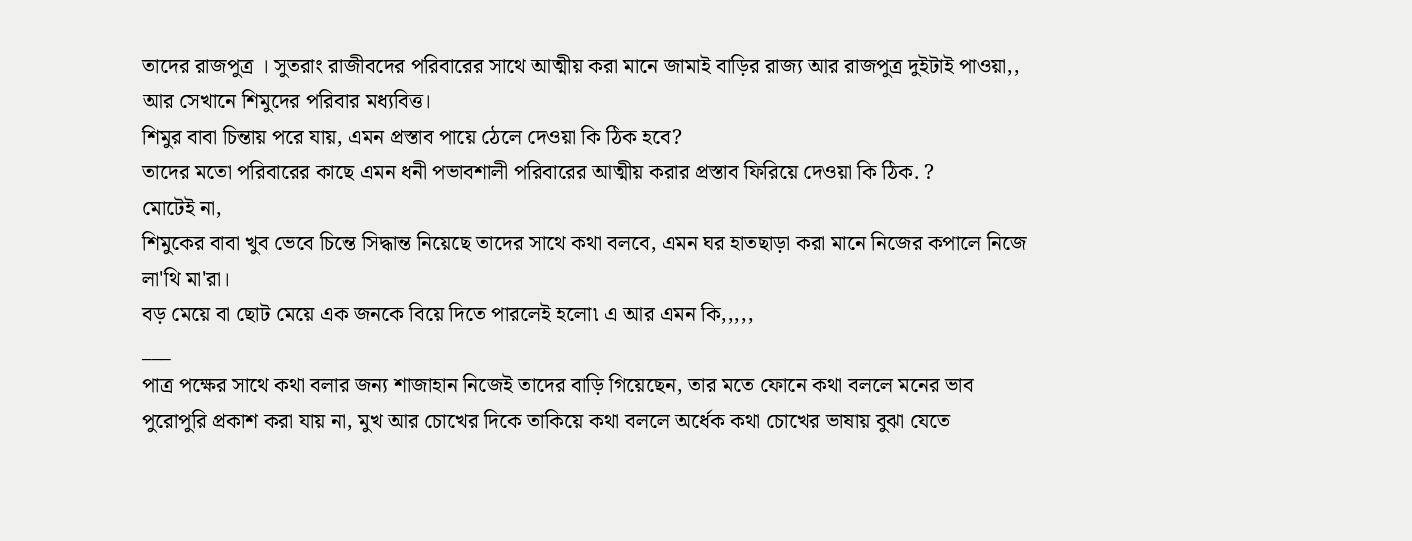তাদের রাজপুত্র । সুতরাং রাজীবদের পরিবারের সাথে আত্মীয় করা মানে জামাই বাড়ির রাজ্য আর রাজপুত্র দুইটাই পাওয়া,,
আর সেখানে শিমুদের পরিবার মধ্যবিত্ত।
শিমুর বাবা চিন্তায় পরে যায়, এমন প্রস্তাব পায়ে ঠেলে দেওয়া কি ঠিক হবে?
তাদের মতো পরিবারের কাছে এমন ধনী পভাবশালী পরিবারের আত্মীয় করার প্রস্তাব ফিরিয়ে দেওয়া কি ঠিক. ?
মোটেই না,
শিমুকের বাবা খুব ভেবে চিন্তে সিদ্ধান্ত নিয়েছে তাদের সাথে কথা বলবে, এমন ঘর হাতছাড়া করা মানে নিজের কপালে নিজে লা'থি মা'রা।
বড় মেয়ে বা ছোট মেয়ে এক জনকে বিয়ে দিতে পারলেই হলো৷ এ আর এমন কি,,,,,
___
পাত্র পক্ষের সাথে কথা বলার জন্য শাজাহান নিজেই তাদের বাড়ি গিয়েছেন, তার মতে ফোনে কথা বললে মনের ভাব পুরোপুরি প্রকাশ করা যায় না, মুখ আর চোখের দিকে তাকিয়ে কথা বললে অর্ধেক কথা চোখের ভাষায় বুঝা যেতে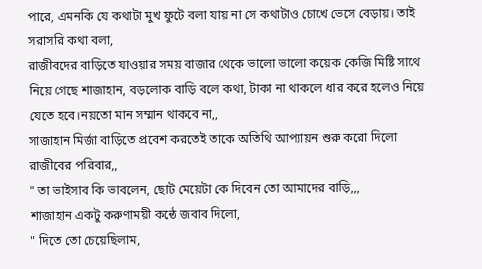পারে, এমনকি যে কথাটা মুখ ফুটে বলা যায় না সে কথাটাও চোখে ভেসে বেড়ায়। তাই সরাসরি কথা বলা,
রাজীবদের বাড়িতে যাওয়ার সময় বাজার থেকে ভালো ভালো কয়েক কেজি মিষ্টি সাথে নিয়ে গেছে শাজাহান, বড়লোক বাড়ি বলে কথা, টাকা না থাকলে ধার করে হলেও নিয়ে যেতে হবে।নয়তো মান সম্মান থাকবে না,,
সাজাহান মির্জা বাড়িতে প্রবেশ করতেই তাকে অতিথি আপ্যায়ন শুরু করো দিলো রাজীবের পরিবার,,
" তা ভাইসাব কি ভাবলেন, ছোট মেয়েটা কে দিবেন তো আমাদের বাড়ি,,,
শাজাহান একটু করুণাময়ী কন্ঠে জবাব দিলো,
" দিতে তো চেয়েছিলাম,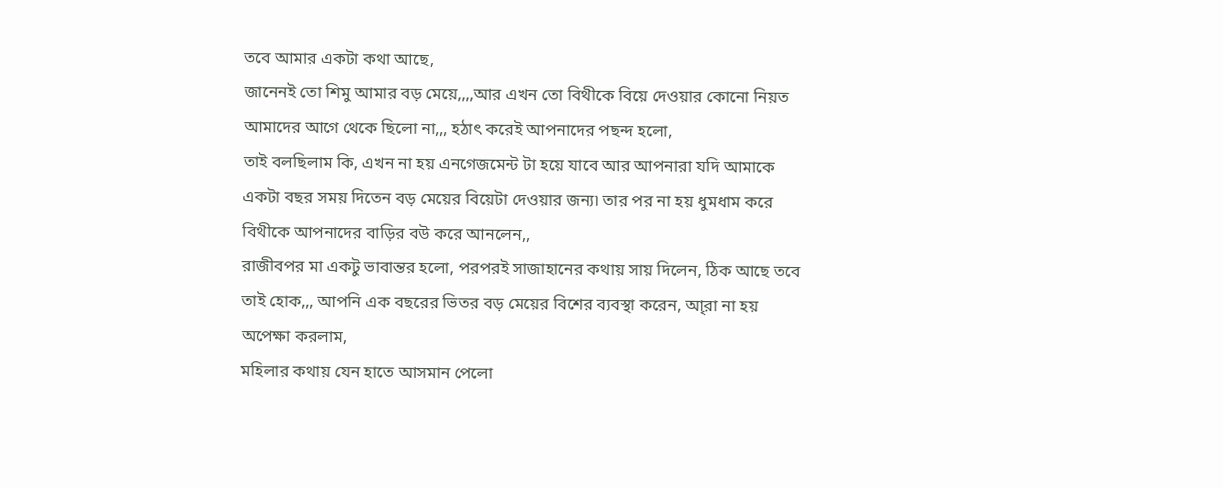তবে আমার একটা কথা আছে,
জানেনই তো শিমু আমার বড় মেয়ে,,,,আর এখন তো বিথীকে বিয়ে দেওয়ার কোনো নিয়ত আমাদের আগে থেকে ছিলো না,,, হঠাৎ করেই আপনাদের পছন্দ হলো,
তাই বলছিলাম কি, এখন না হয় এনগেজমেন্ট টা হয়ে যাবে আর আপনারা যদি আমাকে একটা বছর সময় দিতেন বড় মেয়ের বিয়েটা দেওয়ার জন্য৷ তার পর না হয় ধুমধাম করে বিথীকে আপনাদের বাড়ির বউ করে আনলেন,,
রাজীবপর মা একটু ভাবান্তর হলো, পরপরই সাজাহানের কথায় সায় দিলেন, ঠিক আছে তবে তাই হোক,,, আপনি এক বছরের ভিতর বড় মেয়ের বিশের ব্যবস্থা করেন, আৃরা না হয় অপেক্ষা করলাম,
মহিলার কথায় যেন হাতে আসমান পেলো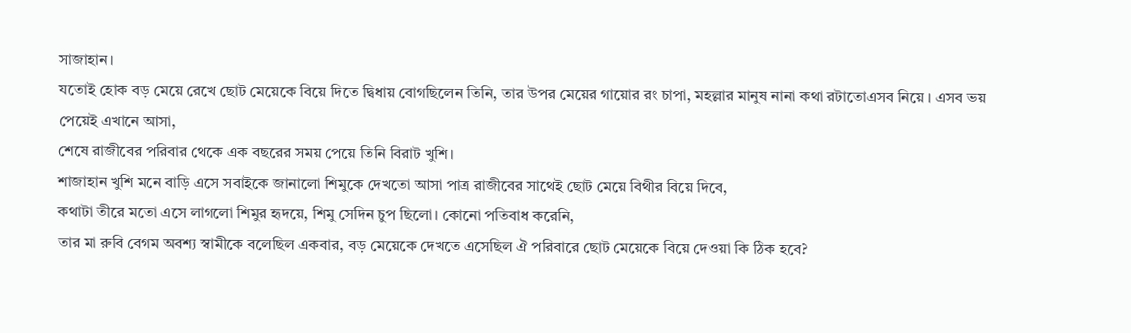সাজাহান।
যতোই হোক বড় মেয়ে রেখে ছোট মেয়েকে বিয়ে দিতে দ্বিধায় বোগছিলেন তিনি, তার উপর মেয়ের গায়োর রং চাপা, মহল্লার মানুষ নানা কথা রটাতোএসব নিয়ে । এসব ভয় পেয়েই এখানে আসা,
শেষে রাজীবের পরিবার থেকে এক বছরের সময় পেয়ে তিনি বিরাট খুশি।
শাজাহান খুশি মনে বাড়ি এসে সবাইকে জানালো শিমুকে দেখতো আসা পাত্র রাজীবের সাথেই ছোট মেয়ে বিথীর বিয়ে দিবে,
কথাটা তীরে মতো এসে লাগলো শিমুর হৃদয়ে, শিমু সেদিন চুপ ছিলো। কোনো পতিবাধ করেনি,
তার মা রুবি বেগম অবশ্য স্বামীকে বলেছিল একবার, বড় মেয়েকে দেখতে এসেছিল ঐ পরিবারে ছোট মেয়েকে বিয়ে দেওয়া কি ঠিক হবে?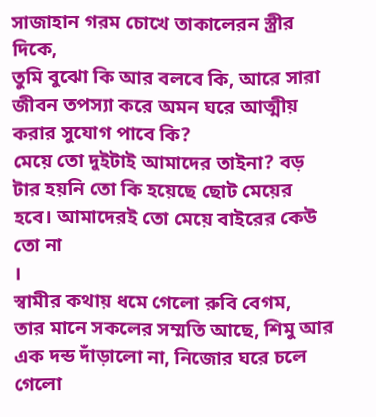সাজাহান গরম চোখে তাকালেরন স্ত্রীর দিকে,
তুমি বুঝো কি আর বলবে কি, আরে সারা জীবন তপস্যা করে অমন ঘরে আত্মীয় করার সুযোগ পাবে কি?
মেয়ে তো দুইটাই আমাদের তাইনা? বড় টার হয়নি তো কি হয়েছে ছোট মেয়ের হবে। আমাদেরই তো মেয়ে বাইরের কেউ তো না
।
স্বামীর কথায় ধমে গেলো রুবি বেগম,
তার মানে সকলের সম্মতি আছে, শিমু আর এক দন্ড দাঁড়ালো না, নিজোর ঘরে চলে গেলো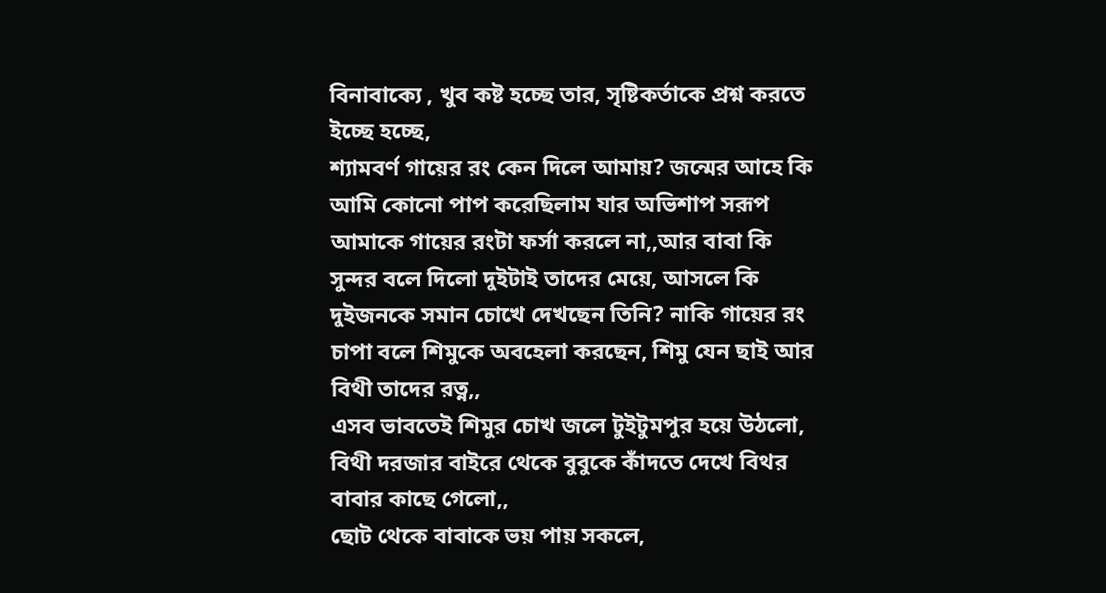বিনাবাক্যে , খুব কষ্ট হচ্ছে তার, সৃষ্টিকর্তাকে প্রশ্ন করতে ইচ্ছে হচ্ছে,
শ্যামবর্ণ গায়ের রং কেন দিলে আমায়? জন্মের আহে কি আমি কোনো পাপ করেছিলাম যার অভিশাপ সরূপ আমাকে গায়ের রংটা ফর্সা করলে না,,আর বাবা কি সুন্দর বলে দিলো দুইটাই তাদের মেয়ে, আসলে কি দুইজনকে সমান চোখে দেখছেন তিনি? নাকি গায়ের রং চাপা বলে শিমুকে অবহেলা করছেন, শিমু যেন ছাই আর বিথী তাদের রত্ন,,
এসব ভাবতেই শিমুর চোখ জলে টুইটুমপুর হয়ে উঠলো,
বিথী দরজার বাইরে থেকে বুবুকে কাঁদতে দেখে বিথর বাবার কাছে গেলো,,
ছোট থেকে বাবাকে ভয় পায় সকলে,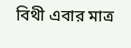বিথী এবার মাত্র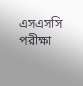এসএসসি পরীক্ষা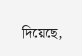দিয়েছে,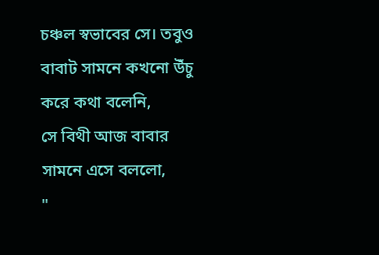চঞ্চল স্বভাবের সে। তবুও বাবাট সামনে কখনো উঁচু করে কথা বলেনি,
সে বিথী আজ বাবার সামনে এসে বললো,
"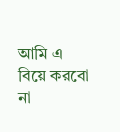আমি এ বিয়ে করবো না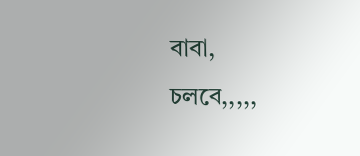বাবা,
চলবে,,,,,